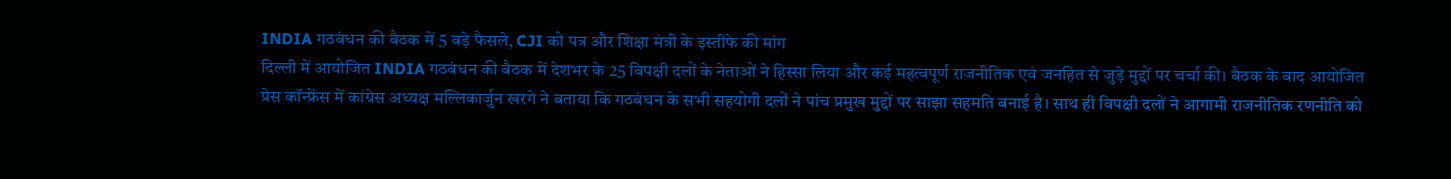INDIA गठबंधन की बैठक में 5 बड़े फैसले, CJI को पत्र और शिक्षा मंत्री के इस्तीफे की मांग
दिल्ली में आयोजित INDIA गठबंधन की बैठक में देशभर के 25 विपक्षी दलों के नेताओं ने हिस्सा लिया और कई महत्वपूर्ण राजनीतिक एवं जनहित से जुड़े मुद्दों पर चर्चा की। बैठक के बाद आयोजित प्रेस कॉन्फ्रेंस में कांग्रेस अध्यक्ष मल्लिकार्जुन खरगे ने बताया कि गठबंधन के सभी सहयोगी दलों ने पांच प्रमुख मुद्दों पर साझा सहमति बनाई है। साथ ही विपक्षी दलों ने आगामी राजनीतिक रणनीति को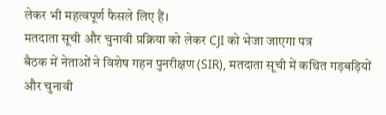लेकर भी महत्वपूर्ण फैसले लिए हैं।
मतदाता सूची और चुनावी प्रक्रिया को लेकर CJI को भेजा जाएगा पत्र
बैठक में नेताओं ने विशेष गहन पुनरीक्षण (SIR), मतदाता सूची में कथित गड़बड़ियों और चुनावी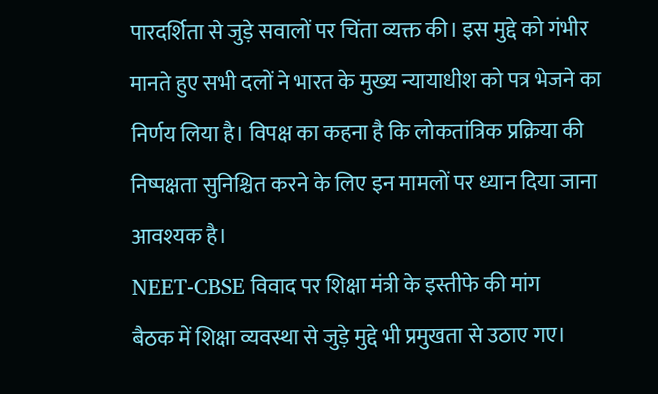पारदर्शिता से जुड़े सवालों पर चिंता व्यक्त की। इस मुद्दे को गंभीर मानते हुए सभी दलों ने भारत के मुख्य न्यायाधीश को पत्र भेजने का निर्णय लिया है। विपक्ष का कहना है कि लोकतांत्रिक प्रक्रिया की निष्पक्षता सुनिश्चित करने के लिए इन मामलों पर ध्यान दिया जाना आवश्यक है।
NEET-CBSE विवाद पर शिक्षा मंत्री के इस्तीफे की मांग
बैठक में शिक्षा व्यवस्था से जुड़े मुद्दे भी प्रमुखता से उठाए गए।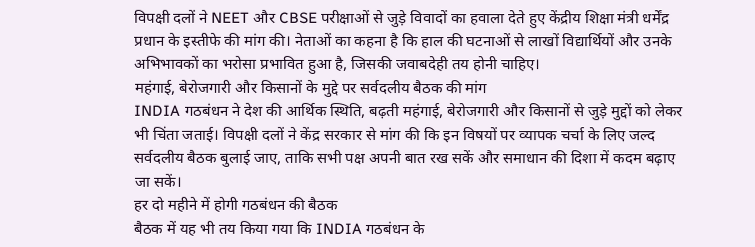विपक्षी दलों ने NEET और CBSE परीक्षाओं से जुड़े विवादों का हवाला देते हुए केंद्रीय शिक्षा मंत्री धर्मेंद्र प्रधान के इस्तीफे की मांग की। नेताओं का कहना है कि हाल की घटनाओं से लाखों विद्यार्थियों और उनके अभिभावकों का भरोसा प्रभावित हुआ है, जिसकी जवाबदेही तय होनी चाहिए।
महंगाई, बेरोजगारी और किसानों के मुद्दे पर सर्वदलीय बैठक की मांग
INDIA गठबंधन ने देश की आर्थिक स्थिति, बढ़ती महंगाई, बेरोजगारी और किसानों से जुड़े मुद्दों को लेकर भी चिंता जताई। विपक्षी दलों ने केंद्र सरकार से मांग की कि इन विषयों पर व्यापक चर्चा के लिए जल्द सर्वदलीय बैठक बुलाई जाए, ताकि सभी पक्ष अपनी बात रख सकें और समाधान की दिशा में कदम बढ़ाए जा सकें।
हर दो महीने में होगी गठबंधन की बैठक
बैठक में यह भी तय किया गया कि INDIA गठबंधन के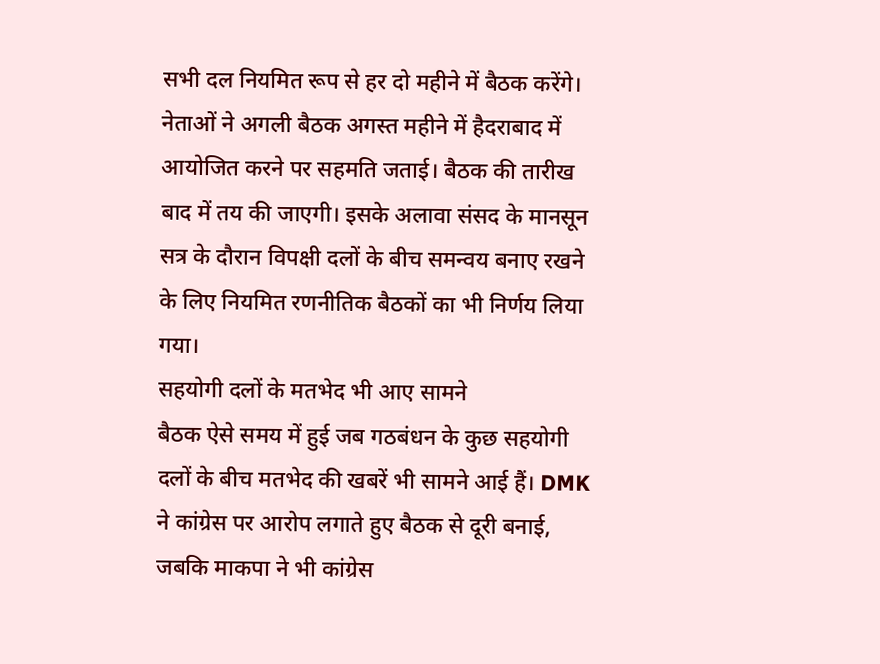सभी दल नियमित रूप से हर दो महीने में बैठक करेंगे। नेताओं ने अगली बैठक अगस्त महीने में हैदराबाद में आयोजित करने पर सहमति जताई। बैठक की तारीख बाद में तय की जाएगी। इसके अलावा संसद के मानसून सत्र के दौरान विपक्षी दलों के बीच समन्वय बनाए रखने के लिए नियमित रणनीतिक बैठकों का भी निर्णय लिया गया।
सहयोगी दलों के मतभेद भी आए सामने
बैठक ऐसे समय में हुई जब गठबंधन के कुछ सहयोगी दलों के बीच मतभेद की खबरें भी सामने आई हैं। DMK ने कांग्रेस पर आरोप लगाते हुए बैठक से दूरी बनाई, जबकि माकपा ने भी कांग्रेस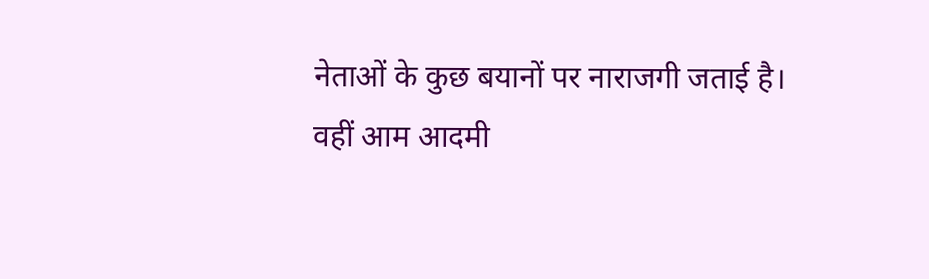नेताओं के कुछ बयानों पर नाराजगी जताई है। वहीं आम आदमी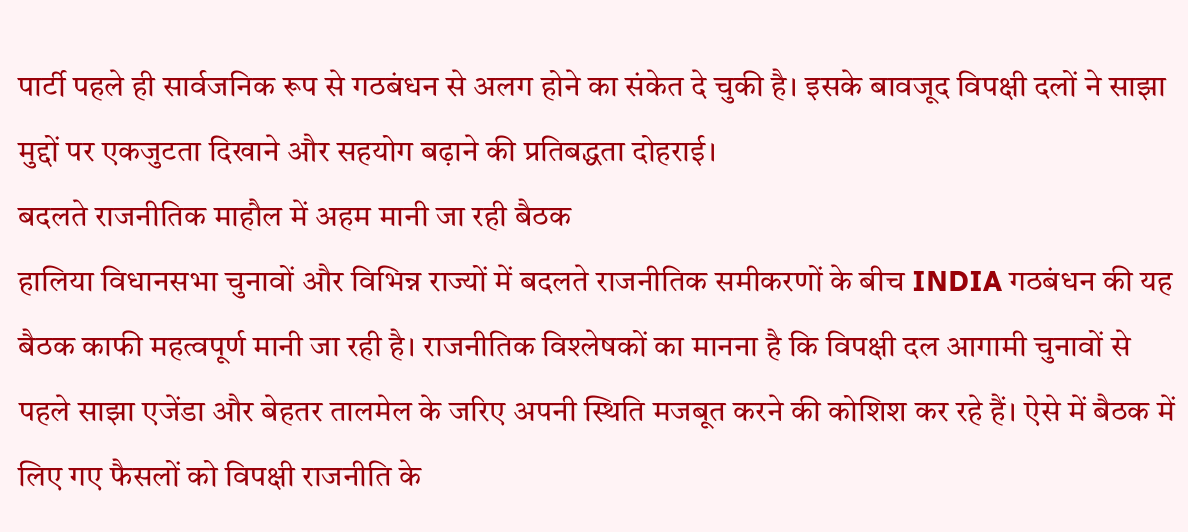पार्टी पहले ही सार्वजनिक रूप से गठबंधन से अलग होने का संकेत दे चुकी है। इसके बावजूद विपक्षी दलों ने साझा मुद्दों पर एकजुटता दिखाने और सहयोग बढ़ाने की प्रतिबद्धता दोहराई।
बदलते राजनीतिक माहौल में अहम मानी जा रही बैठक
हालिया विधानसभा चुनावों और विभिन्न राज्यों में बदलते राजनीतिक समीकरणों के बीच INDIA गठबंधन की यह बैठक काफी महत्वपूर्ण मानी जा रही है। राजनीतिक विश्लेषकों का मानना है कि विपक्षी दल आगामी चुनावों से पहले साझा एजेंडा और बेहतर तालमेल के जरिए अपनी स्थिति मजबूत करने की कोशिश कर रहे हैं। ऐसे में बैठक में लिए गए फैसलों को विपक्षी राजनीति के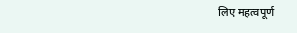लिए महत्वपूर्ण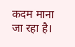कदम माना जा रहा है।